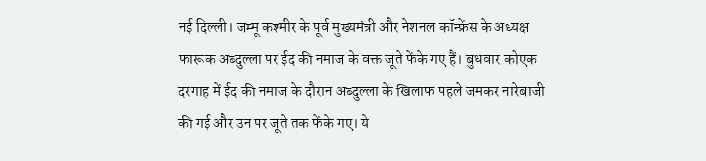नई दिल्ली। जम्मू कश्मीर के पूर्व मुख्यमंत्री और नेशनल कॉन्फ्रेंस के अध्यक्ष फारूक अब्दुल्ला पर ईद की नमाज के वक्त जूते फेंके गए हैं। बुधवार कोएक दरगाह में ईद की नमाज के दौरान अब्दुल्ला के खिलाफ पहले जमकर नारेबाजी की गई और उन पर जूते तक फेंके गए। ये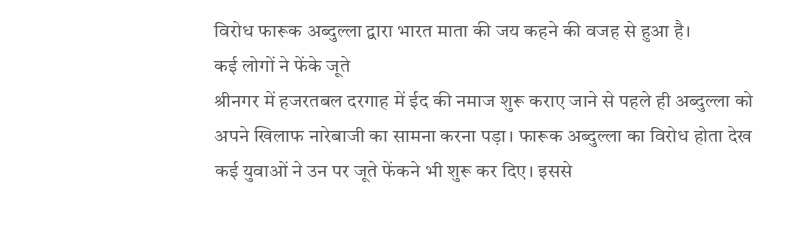विरोध फारूक अब्दुल्ला द्वारा भारत माता की जय कहने की वजह से हुआ है।
कई लोगों ने फेंके जूते
श्रीनगर में हजरतबल दरगाह में ईद की नमाज शुरू कराए जाने से पहले ही अब्दुल्ला को अपने खिलाफ नारेबाजी का सामना करना पड़ा। फारूक अब्दुल्ला का विरोध होता देख कई युवाओं ने उन पर जूते फेंकने भी शुरू कर दिए। इससे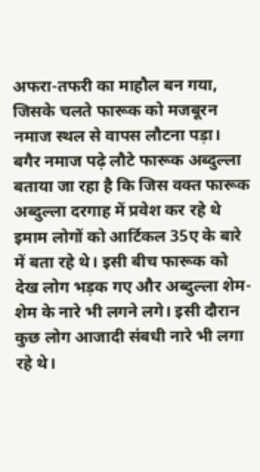अफरा-तफरी का माहौल बन गया, जिसके चलते फारूक को मजबूरन नमाज स्थल से वापस लौटना पड़ा।
बगैर नमाज पढ़े लौटे फारूक अब्दुल्ला
बताया जा रहा है कि जिस वक्त फारूक अब्दुल्ला दरगाह में प्रवेश कर रहे थे इमाम लोगों को आर्टिकल 35ए के बारे में बता रहे थे। इसी बीच फारूक को देख लोग भड़क गए और अब्दुल्ला शेम-शेम के नारे भी लगने लगे। इसी दौरान कुछ लोग आजादी संबधी नारे भी लगा रहे थे।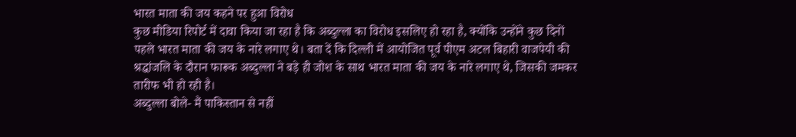भारत माता की जय कहने पर हुआ विरोध
कुछ मीडिया रिपोर्ट में दावा किया जा रहा है कि अब्दुल्ला का विरोध इसलिए हो रहा है, क्योंकि उन्होंने कुछ दिनों पहले भारत माता की जय के नारे लगाए थे। बता दें कि दिल्ली में आयोजित पूर्व पीएम अटल बिहारी वाजपेयी की श्रद्धांजलि के दौरान फारूक अब्दुल्ला ने बड़े ही जोश के साथ भारत माता की जय के नारे लगाए थे, जिसकी जमकर तारीफ भी हो रही है।
अब्दुल्ला बोले- मैं पाकिस्तान से नहीं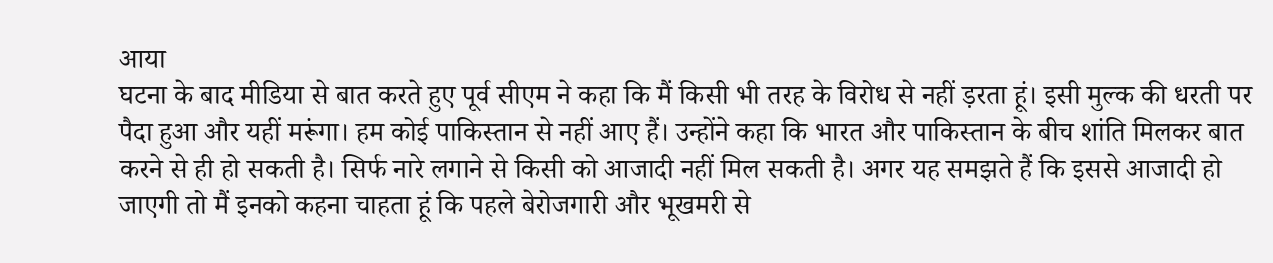आया
घटना के बाद मीडिया से बात करते हुए पूर्व सीएम ने कहा कि मैं किसी भी तरह के विरोध से नहीं ड़रता हूं। इसी मुल्क की धरती पर पैदा हुआ और यहीं मरूंगा। हम कोई पाकिस्तान से नहीं आए हैं। उन्होंने कहा कि भारत और पाकिस्तान के बीच शांति मिलकर बात करने से ही हो सकती है। सिर्फ नारे लगाने से किसी को आजादी नहीं मिल सकती है। अगर यह समझते हैं कि इससे आजादी हो जाएगी तो मैं इनको कहना चाहता हूं कि पहले बेरोजगारी और भूखमरी से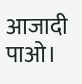आजादी पाओ।